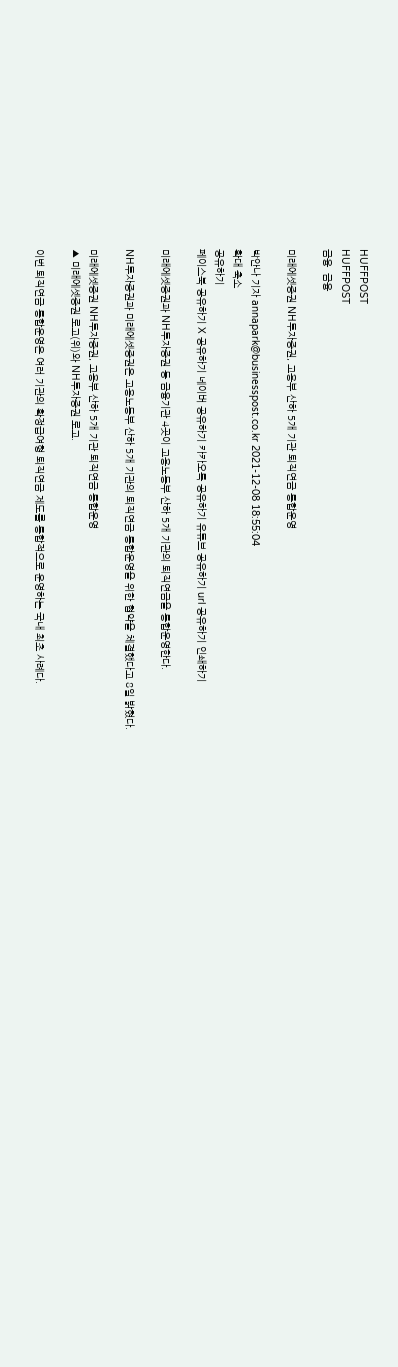HUFFPOST
HUFFPOST
금융  금융

미래에셋증권 NH투자증권, 고용부 산하 5개 기관 퇴직연금 통합운영

박안나 기자 annapark@businesspost.co.kr 2021-12-08 18:55:04
확대 축소
공유하기
페이스북 공유하기 X 공유하기 네이버 공유하기 카카오톡 공유하기 유튜브 공유하기 url 공유하기 인쇄하기

미래에셋증권과 NH투자증권 등 금융기관 4곳이 고용노동부 산하 5개 기관의 퇴직연금을 통합운영한다.

NH투자증권과 미래에셋증권은 고용노동부 산하 5개 기관의 퇴직연금 통합운영을 위한 협약을 체결했다고 8일 밝혔다.

미래에셋증권 NH투자증권, 고용부 산하 5개 기관 퇴직연금 통합운영
▲ 미래에셋증권 로고(위)와 NH투자증권 로고.

이번 퇴직연금 통합운영은 여러 기관의 확정급여형 퇴직연금 제도를 통합적으로 운영하는 국내 최초 사례다.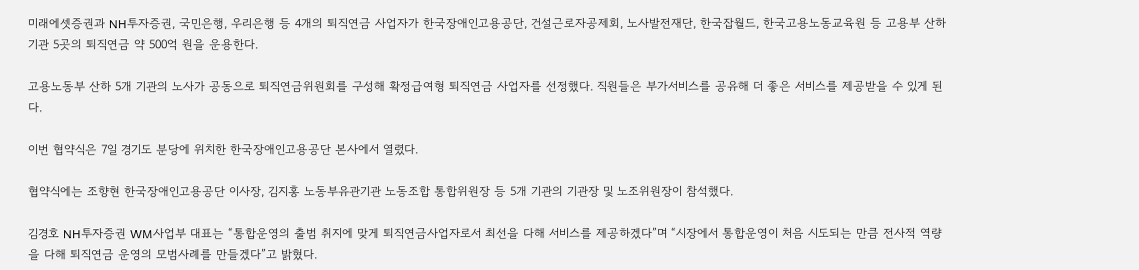미래에셋증권과 NH투자증권, 국민은행, 우리은행 등 4개의 퇴직연금 사업자가 한국장애인고용공단, 건설근로자공제회, 노사발전재단, 한국잡월드, 한국고용노동교육원 등 고용부 산하 기관 5곳의 퇴직연금 약 500억 원을 운용한다.

고용노동부 산하 5개 기관의 노사가 공동으로 퇴직연금위원회를 구성해 확정급여형 퇴직연금 사업자를 선정했다. 직원들은 부가서비스를 공유해 더 좋은 서비스를 제공받을 수 있게 된다.

이번 협약식은 7일 경기도 분당에 위치한 한국장애인고용공단 본사에서 열렸다.

협약식에는 조향현 한국장애인고용공단 이사장, 김지홍 노동부유관기관 노동조합 통합위원장 등 5개 기관의 기관장 및 노조위원장이 참석했다.

김경호 NH투자증권 WM사업부 대표는 “통합운영의 출범 취지에 맞게 퇴직연금사업자로서 최선을 다해 서비스를 제공하겠다”며 “시장에서 통합운영이 처음 시도되는 만큼 전사적 역량을 다해 퇴직연금 운영의 모범사례를 만들겠다”고 밝혔다.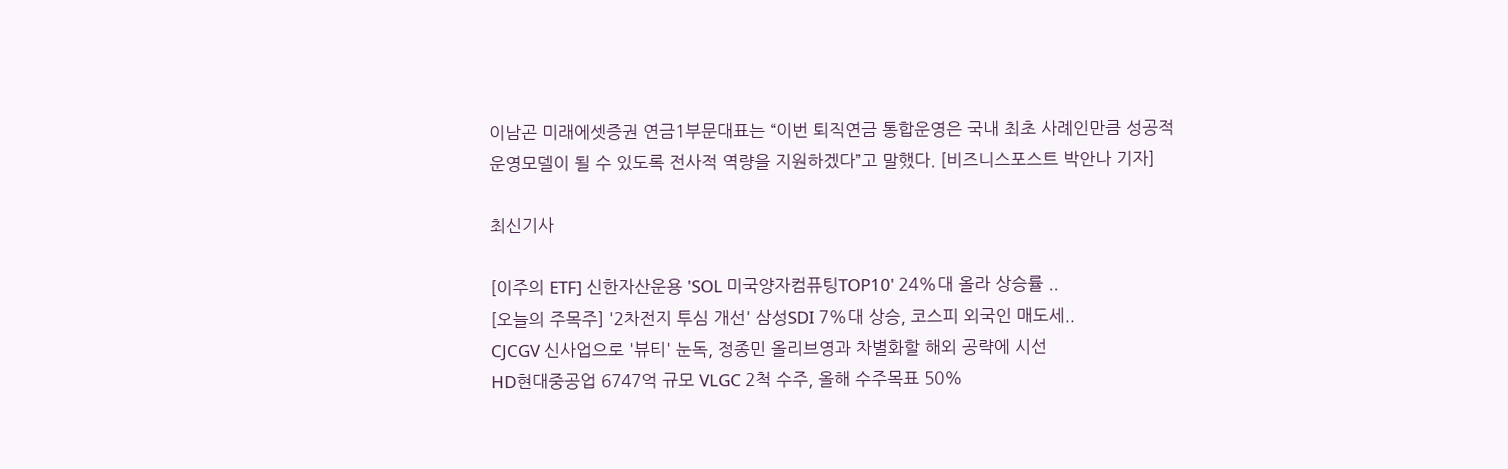이남곤 미래에셋증권 연금1부문대표는 “이번 퇴직연금 통합운영은 국내 최초 사례인만큼 성공적 운영모델이 될 수 있도록 전사적 역량을 지원하겠다”고 말했다. [비즈니스포스트 박안나 기자]

최신기사

[이주의 ETF] 신한자산운용 'SOL 미국양자컴퓨팅TOP10' 24%대 올라 상승률 ..
[오늘의 주목주] '2차전지 투심 개선' 삼성SDI 7%대 상승, 코스피 외국인 매도세..
CJCGV 신사업으로 '뷰티' 눈독, 정종민 올리브영과 차별화할 해외 공략에 시선
HD현대중공업 6747억 규모 VLGC 2척 수주, 올해 수주목표 50%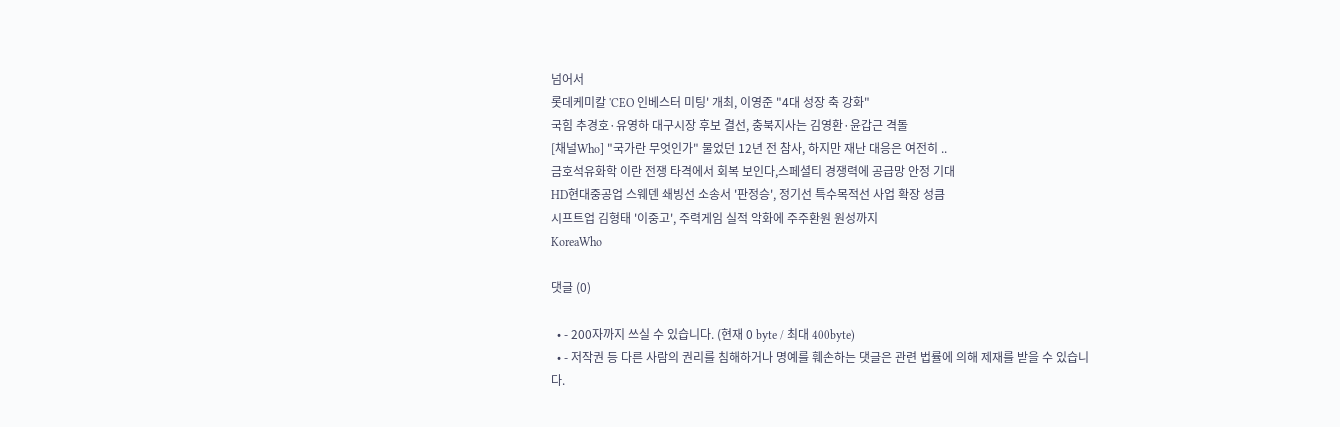넘어서
롯데케미칼 'CEO 인베스터 미팅' 개최, 이영준 "4대 성장 축 강화"
국힘 추경호·유영하 대구시장 후보 결선, 충북지사는 김영환·윤갑근 격돌
[채널Who] "국가란 무엇인가" 물었던 12년 전 참사, 하지만 재난 대응은 여전히 ..
금호석유화학 이란 전쟁 타격에서 회복 보인다,스페셜티 경쟁력에 공급망 안정 기대
HD현대중공업 스웨덴 쇄빙선 소송서 '판정승', 정기선 특수목적선 사업 확장 성큼
시프트업 김형태 '이중고', 주력게임 실적 악화에 주주환원 원성까지
KoreaWho

댓글 (0)

  • - 200자까지 쓰실 수 있습니다. (현재 0 byte / 최대 400byte)
  • - 저작권 등 다른 사람의 권리를 침해하거나 명예를 훼손하는 댓글은 관련 법률에 의해 제재를 받을 수 있습니다.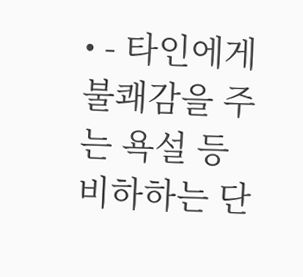• - 타인에게 불쾌감을 주는 욕설 등 비하하는 단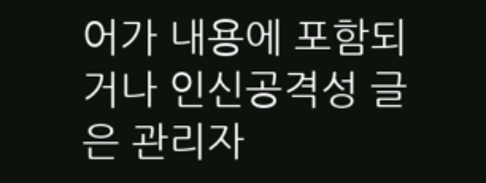어가 내용에 포함되거나 인신공격성 글은 관리자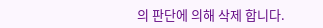의 판단에 의해 삭제 합니다.